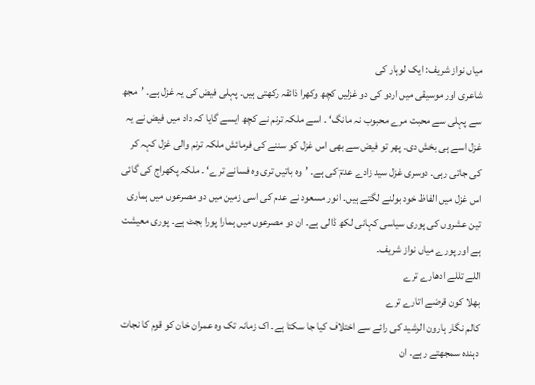میاں نواز شریف: ایک لوہار کی
شاعری اور موسیقی میں اردو کی دو غزلیں کچھ وکھرا ذائقہ رکھتی ہیں۔ پہلی فیض کی یہ غزل ہے۔ ’مجھ سے پہلی سے محبت مرے محبوب نہ مانگ‘ ۔ اسے ملکہ ترنم نے کچھ ایسے گایا کہ داد میں فیض نے یہ غزل اسے ہی بخش دی۔ پھر تو فیض سے بھی اس غزل کو سننے کی فرمائش ملکہ ترنم والی غزل کہہ کر کی جاتی رہی۔ دوسری غزل سید زادے عدمؔ کی ہے۔ ’وہ باتیں تری وہ فسانے ترے‘ ۔ ملکہ پکھراج کی گائی اس غزل میں الفاظ خود بولنے لگتے ہیں۔ انور مسعود نے عدم کی اسی زمین میں دو مصرعوں میں ہماری تین عشروں کی پوری سیاسی کہانی لکھ ڈالی ہے۔ ان دو مصرعوں میں ہمارا پورا بجٹ ہے۔ پوری معیشت ہے اور پورے میاں نواز شریف۔
اللے تللے ادھارے ترے
بھلا کون قرضے اتارے ترے
کالم نگار ہارون الرشید کی رائے سے اختلاف کیا جا سکتا ہے۔ اک زمانہ تک وہ عمران خان کو قوم کا نجات دہندہ سمجھتے رہے۔ ان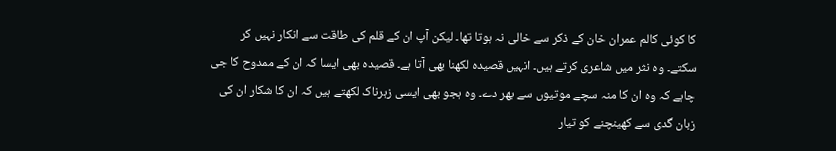کا کوئی کالم عمران خان کے ذکر سے خالی نہ ہوتا تھا۔ لیکن آپ ان کے قلم کی طاقت سے انکار نہیں کر سکتے۔ وہ نثر میں شاعری کرتے ہیں۔ انہیں قصیدہ لکھنا بھی آتا ہے۔ قصیدہ بھی ایسا کہ ان کے ممدوح کا جی چاہے کہ وہ ان کا منہ سچے موتیوں سے بھر دے۔ وہ ہجو بھی ایسی زہرناک لکھتے ہیں کہ ان کا شکار ان کی زبان گدی سے کھینچنے کو تیار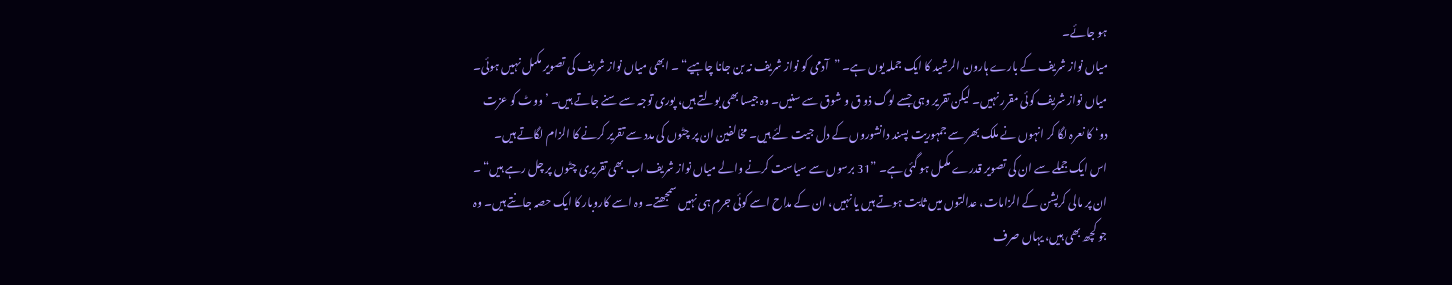ہو جائے۔
میاں نواز شریف کے بارے ہارون الرشید کا ایک جملہ یوں ہے۔ ”آدمی کو نواز شریف نہ بن جانا چاہیے“ ۔ ابھی میاں نواز شریف کی تصویر مکمل نہیں ہوئی۔ میاں نواز شریف کوئی مقرر نہیں۔ لیکن تقریر وہی جسے لوگ ذو ق و شوق سے سنیں۔ وہ جیسا بھی بولتے ہیں، پوری توجہ سے سنے جاتے ہیں۔ ’ووٹ کو عزت دو‘ کا نعرہ لگا کر انہوں نے ملک بھر سے جمہوریت پسند دانشوروں کے دل جیت لئے ہیں۔ مخالفین ان پر چٹوں کی مدد سے تقریر کرنے کا الزام لگاتے ہیں۔ اس ایک جملے سے ان کی تصویر قدرے مکمل ہو گئی ہے۔ ”31 برسوں سے سیاست کرنے والے میاں نواز شریف اب بھی تقریری چٹوں پر چل رہے ہیں“ ۔ ان پر مالی کرپشن کے الزامات، عدالتوں میں ثابت ہوتے ہیں یا نہیں، ان کے مداح اسے کوئی جرم ہی نہیں سمجھتے۔ وہ اسے کاروبار کا ایک حصہ جانتے ہیں۔ وہ جو کچھ بھی ہیں، یہاں صرف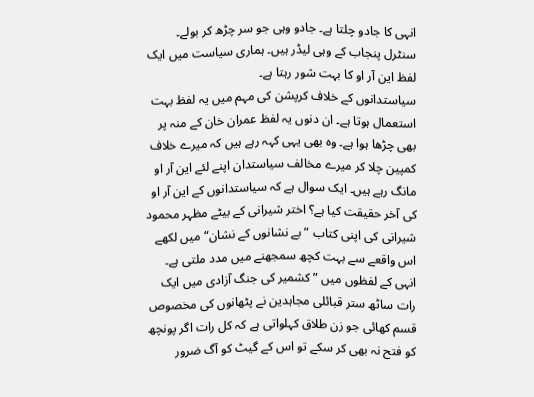انہی کا جادو چلتا ہے۔ جادو وہی جو سر چڑھ کر بولے۔ سنٹرل پنجاب کے وہی لیڈر ہیں۔ ہماری سیاست میں ایک لفظ این آر او کا بہت شور رہتا ہے۔
سیاستدانوں کے خلاف کرپشن کی مہم میں یہ لفظ بہت استعمال ہوتا ہے۔ ان دنوں یہ لفظ عمران خان کے منہ پر بھی چڑھا ہوا ہے۔ وہ بھی یہی کہہ رہے ہیں کہ میرے خلاف کمپین چلا کر میرے مخالف سیاستدان اپنے لئے این آر او مانگ رہے ہیں۔ ایک سوال ہے کہ سیاستدانوں کے این آر او کی آخر حقیقت کیا ہے؟ اختر شیرانی کے بیٹے مظہر محمود شیرانی کی اپنی کتاب ”بے نشانوں کے نشان“ میں لکھے اس واقعے سے بہت کچھ سمجھنے میں مدد ملتی ہے۔
انہی کے لفظوں میں ”کشمیر کی جنگ آزادی میں ایک رات ساٹھ ستر قبائلی مجاہدین نے پٹھانوں کی مخصوص قسم کھائی جو زن طلاق کہلواتی ہے کہ کل رات اگر پونچھ کو فتح نہ بھی کر سکے تو اس کے گیٹ کو آگ ضرور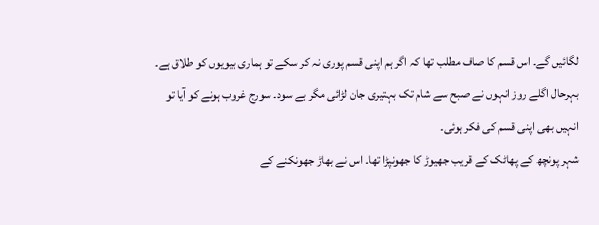لگائیں گے۔ اس قسم کا صاف مطلب تھا کہ اگر ہم اپنی قسم پوری نہ کر سکے تو ہماری بیویوں کو طلاق ہے۔ بہرحال اگلے روز انہوں نے صبح سے شام تک بہتیری جان لڑائی مگر بے سود۔ سورج غروب ہونے کو آیا تو انہیں بھی اپنی قسم کی فکر ہوئی۔
شہر پونچھ کے پھاٹک کے قریب جھیوڑ کا جھونپڑا تھا۔ اس نے بھاڑ جھونکنے کے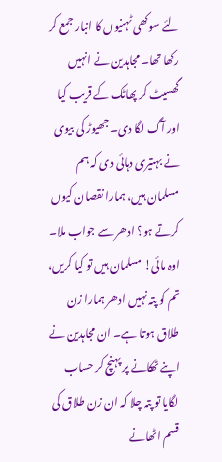لئے سوکھی ٹہنیوں کا انبار جمع کر رکھا تھا۔ مجاہدین نے انہیں گھسیٹ کر پھاٹک کے قریب کیا اور آگ لگا دی۔ جھیوڑ کی بیوی نے بہتیری دہائی دی کہ ہم مسلمان ہیں، ہمارا نقصان کیوں کرتے ہو؟ ادھر سے جواب ملا۔ اوہ مائی! مسلمان ہیں تو کیا کریں، تم کو پتہ نہیں ادھر ہمارا زن طلاق ہوتا ہے۔ ان مجاہدین نے اپنے ٹھکانے پر پہنچ کر حساب لگایا تو پتہ چلا کہ ان زن طلاق کی قسم اٹھانے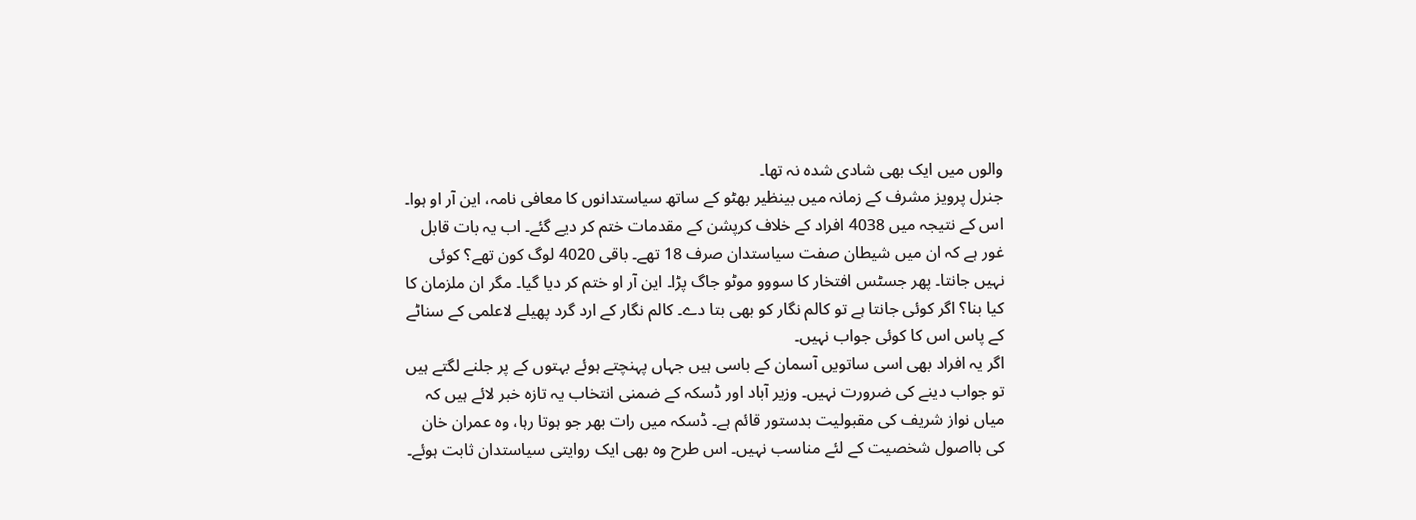والوں میں ایک بھی شادی شدہ نہ تھا۔
جنرل پرویز مشرف کے زمانہ میں بینظیر بھٹو کے ساتھ سیاستدانوں کا معافی نامہ، این آر او ہوا۔ اس کے نتیجہ میں 4038 افراد کے خلاف کرپشن کے مقدمات ختم کر دیے گئے۔ اب یہ بات قابل غور ہے کہ ان میں شیطان صفت سیاستدان صرف 18 تھے۔ باقی 4020 لوگ کون تھے؟ کوئی نہیں جانتا۔ پھر جسٹس افتخار کا سووو موٹو جاگ پڑا۔ این آر او ختم کر دیا گیا۔ مگر ان ملزمان کا کیا بنا؟ اگر کوئی جانتا ہے تو کالم نگار کو بھی بتا دے۔ کالم نگار کے ارد گرد پھیلے لاعلمی کے سناٹے کے پاس اس کا کوئی جواب نہیں۔
اگر یہ افراد بھی اسی ساتویں آسمان کے باسی ہیں جہاں پہنچتے ہوئے بہتوں کے پر جلنے لگتے ہیں تو جواب دینے کی ضرورت نہیں۔ وزیر آباد اور ڈسکہ کے ضمنی انتخاب یہ تازہ خبر لائے ہیں کہ میاں نواز شریف کی مقبولیت بدستور قائم ہے۔ ڈسکہ میں رات بھر جو ہوتا رہا، وہ عمران خان کی بااصول شخصیت کے لئے مناسب نہیں۔ اس طرح وہ بھی ایک روایتی سیاستدان ثابت ہوئے۔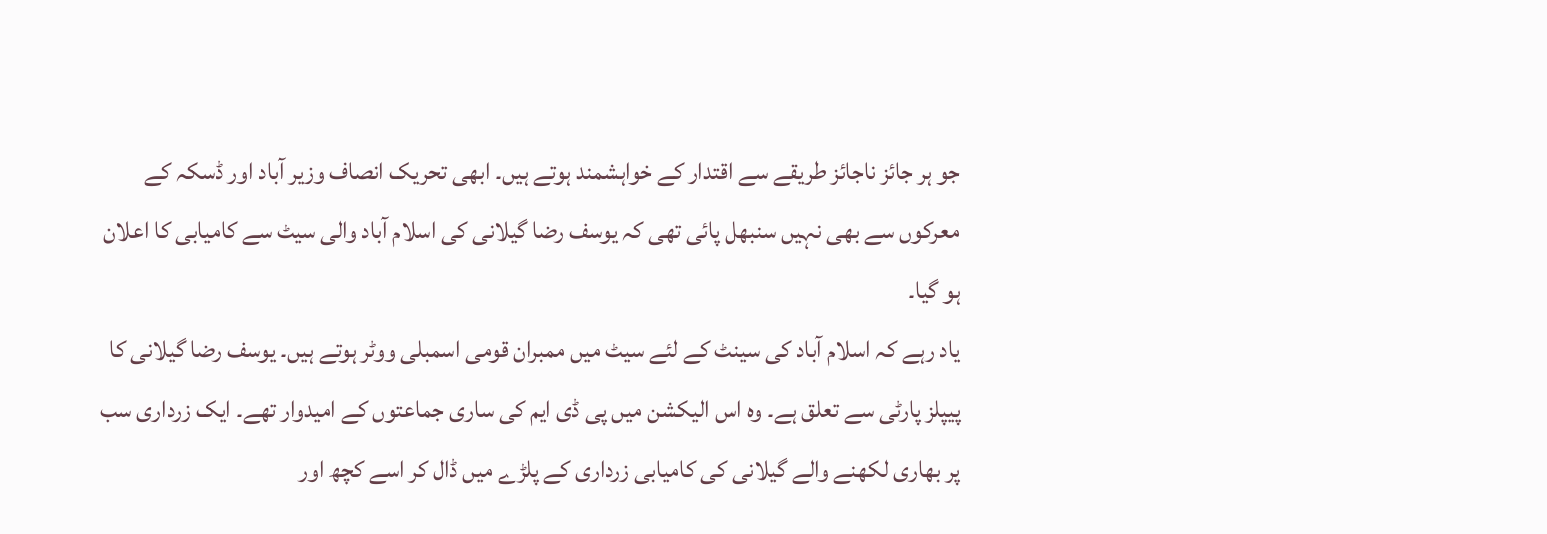جو ہر جائز ناجائز طریقے سے اقتدار کے خواہشمند ہوتے ہیں۔ ابھی تحریک انصاف وزیر آباد اور ڈسکہ کے معرکوں سے بھی نہیں سنبھل پائی تھی کہ یوسف رضا گیلانی کی اسلام آباد والی سیٹ سے کامیابی کا اعلان ہو گیا۔
یاد رہے کہ اسلام آباد کی سینٹ کے لئے سیٹ میں ممبران قومی اسمبلی ووٹر ہوتے ہیں۔ یوسف رضا گیلانی کا پیپلز پارٹی سے تعلق ہے۔ وہ اس الیکشن میں پی ڈی ایم کی ساری جماعتوں کے امیدوار تھے۔ ایک زرداری سب پر بھاری لکھنے والے گیلانی کی کامیابی زرداری کے پلڑے میں ڈال کر اسے کچھ اور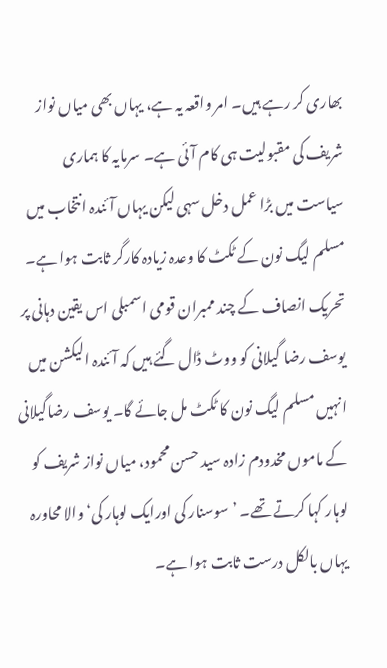بھاری کر رہے ہیں۔ امر واقعہ یہ ہے، یہاں بھی میاں نواز شریف کی مقبولیت ہی کام آئی ہے۔ سرمایہ کا ہماری سیاست میں بڑا عمل دخل سہی لیکن یہاں آئندہ انتخاب میں مسلم لیگ نون کے ٹکٹ کا وعدہ زیادہ کارگر ثابت ہوا ہے۔
تحریک انصاف کے چند ممبران قومی اسمبلی اس یقین دہانی پر یوسف رضا گیلانی کو ووٹ ڈال گئے ہیں کہ آئندہ الیکشن میں انہیں مسلم لیگ نون کا ٹکٹ مل جائے گا۔ یوسف رضاگیلانی کے ماموں مخدودم زادہ سید حسن محمود، میاں نواز شریف کو لوہار کہا کرتے تھے۔ ’سوسنار کی اورایک لوہار کی‘ والا محاورہ یہاں بالکل درست ثابت ہوا ہے۔